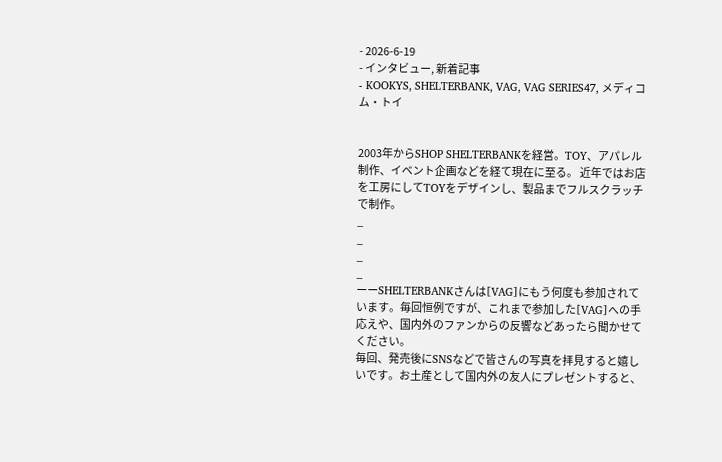- 2026-6-19
- インタビュー, 新着記事
- KOOKYS, SHELTERBANK, VAG, VAG SERIES47, メディコム・トイ


2003年からSHOP SHELTERBANKを経営。TOY、アパレル制作、イベント企画などを経て現在に至る。 近年ではお店を工房にしてTOYをデザインし、製品までフルスクラッチで制作。
_
_
_
_
ーーSHELTERBANKさんは[VAG]にもう何度も参加されています。毎回恒例ですが、これまで参加した[VAG]への手応えや、国内外のファンからの反響などあったら聞かせてください。
毎回、発売後にSNSなどで皆さんの写真を拝見すると嬉しいです。お土産として国内外の友人にプレゼントすると、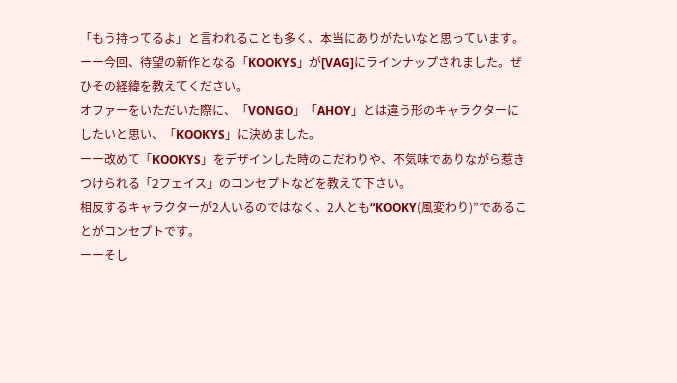「もう持ってるよ」と言われることも多く、本当にありがたいなと思っています。
ーー今回、待望の新作となる「KOOKYS」が[VAG]にラインナップされました。ぜひその経緯を教えてください。
オファーをいただいた際に、「VONGO」「AHOY」とは違う形のキャラクターにしたいと思い、「KOOKYS」に決めました。
ーー改めて「KOOKYS」をデザインした時のこだわりや、不気味でありながら惹きつけられる「2フェイス」のコンセプトなどを教えて下さい。
相反するキャラクターが2人いるのではなく、2人とも“KOOKY(風変わり)”であることがコンセプトです。
ーーそし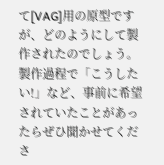て[VAG]用の原型ですが、どのようにして製作されたのでしょう。製作過程で「こうしたい!」など、事前に希望されていたことがあったらぜひ聞かせてくださ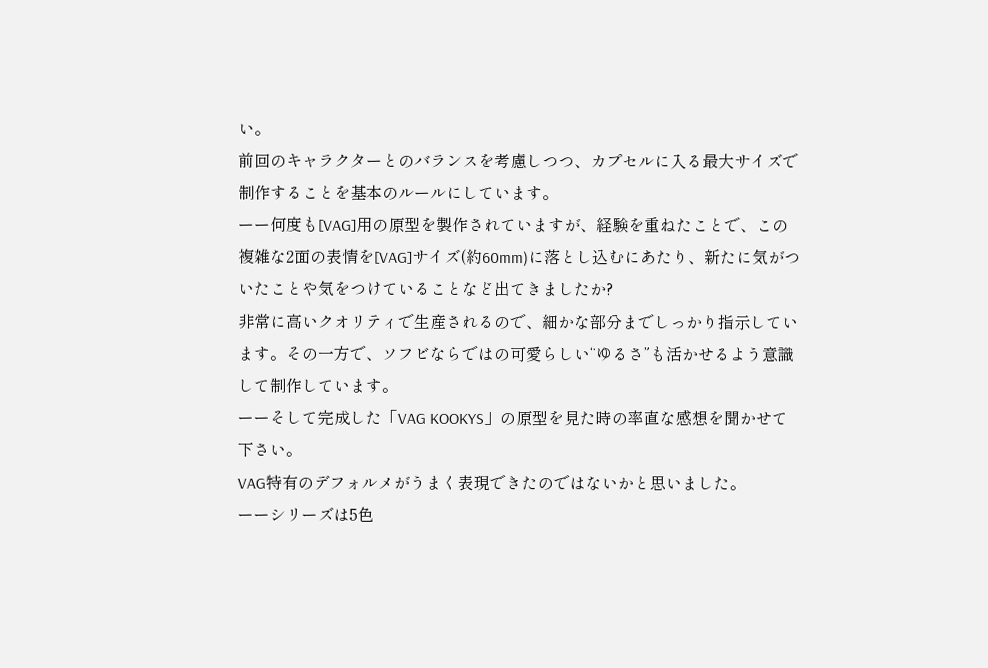い。
前回のキャラクターとのバランスを考慮しつつ、カプセルに入る最大サイズで制作することを基本のルールにしています。
ーー何度も[VAG]用の原型を製作されていますが、経験を重ねたことで、この複雑な2面の表情を[VAG]サイズ(約60mm)に落とし込むにあたり、新たに気がついたことや気をつけていることなど出てきましたか?
非常に高いクオリティで生産されるので、細かな部分までしっかり指示しています。その一方で、ソフビならではの可愛らしい“ゆるさ”も活かせるよう意識して制作しています。
ーーそして完成した「VAG KOOKYS」の原型を見た時の率直な感想を聞かせて下さい。
VAG特有のデフォルメがうまく表現できたのではないかと思いました。
ーーシリーズは5色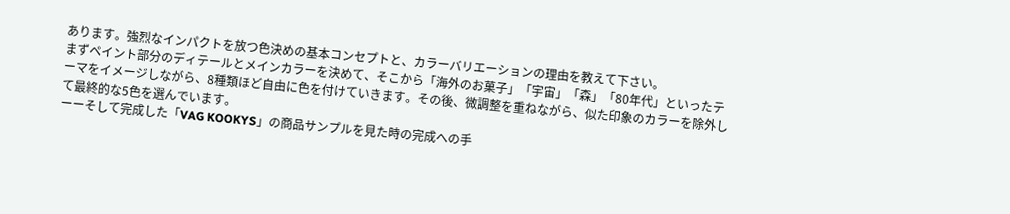あります。強烈なインパクトを放つ色決めの基本コンセプトと、カラーバリエーションの理由を教えて下さい。
まずペイント部分のディテールとメインカラーを決めて、そこから「海外のお菓子」「宇宙」「森」「80年代」といったテーマをイメージしながら、8種類ほど自由に色を付けていきます。その後、微調整を重ねながら、似た印象のカラーを除外して最終的な5色を選んでいます。
ーーそして完成した「VAG KOOKYS」の商品サンプルを見た時の完成への手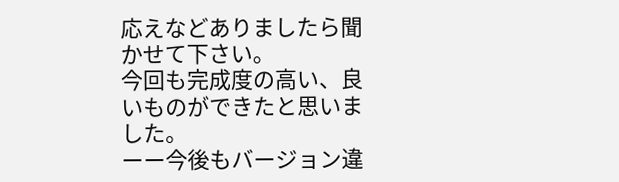応えなどありましたら聞かせて下さい。
今回も完成度の高い、良いものができたと思いました。
ーー今後もバージョン違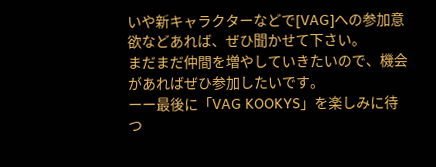いや新キャラクターなどで[VAG]への参加意欲などあれば、ぜひ聞かせて下さい。
まだまだ仲間を増やしていきたいので、機会があればぜひ参加したいです。
ーー最後に「VAG KOOKYS」を楽しみに待つ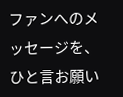ファンへのメッセージを、ひと言お願い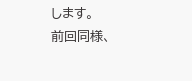します。
前回同様、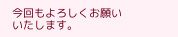今回もよろしくお願いいたします。